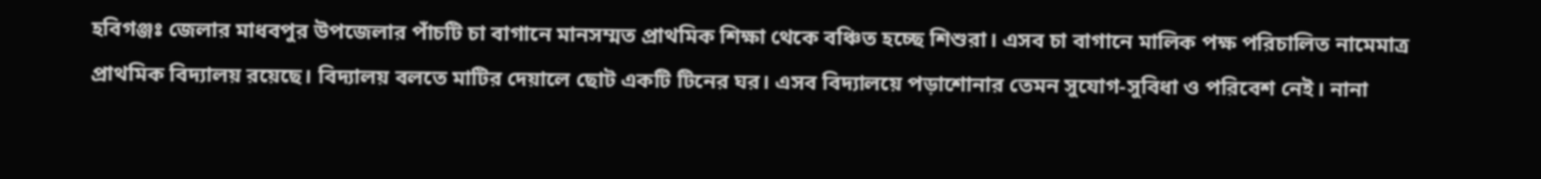হবিগঞ্জঃ জেলার মাধবপুর উপজেলার পাঁচটি চা বাগানে মানসম্মত প্রাথমিক শিক্ষা থেকে বঞ্চিত হচ্ছে শিশুরা। এসব চা বাগানে মালিক পক্ষ পরিচালিত নামেমাত্র প্রাথমিক বিদ্যালয় রয়েছে। বিদ্যালয় বলতে মাটির দেয়ালে ছোট একটি টিনের ঘর। এসব বিদ্যালয়ে পড়াশোনার তেমন সুযোগ-সুবিধা ও পরিবেশ নেই। নানা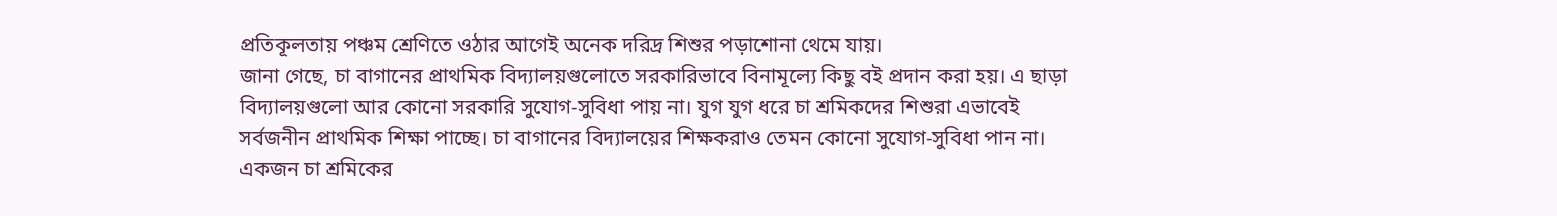প্রতিকূলতায় পঞ্চম শ্রেণিতে ওঠার আগেই অনেক দরিদ্র শিশুর পড়াশোনা থেমে যায়।
জানা গেছে, চা বাগানের প্রাথমিক বিদ্যালয়গুলোতে সরকারিভাবে বিনামূল্যে কিছু বই প্রদান করা হয়। এ ছাড়া বিদ্যালয়গুলো আর কোনো সরকারি সুযোগ-সুবিধা পায় না। যুগ যুগ ধরে চা শ্রমিকদের শিশুরা এভাবেই সর্বজনীন প্রাথমিক শিক্ষা পাচ্ছে। চা বাগানের বিদ্যালয়ের শিক্ষকরাও তেমন কোনো সুযোগ-সুবিধা পান না। একজন চা শ্রমিকের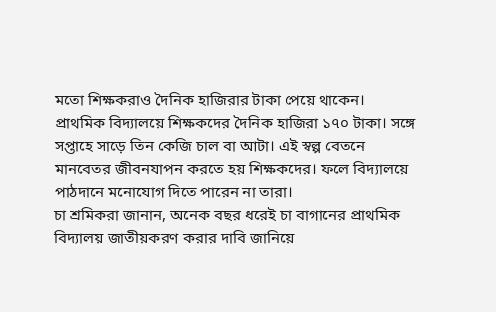মতো শিক্ষকরাও দৈনিক হাজিরার টাকা পেয়ে থাকেন। প্রাথমিক বিদ্যালয়ে শিক্ষকদের দৈনিক হাজিরা ১৭০ টাকা। সঙ্গে সপ্তাহে সাড়ে তিন কেজি চাল বা আটা। এই স্বল্প বেতনে মানবেতর জীবনযাপন করতে হয় শিক্ষকদের। ফলে বিদ্যালয়ে পাঠদানে মনোযোগ দিতে পারেন না তারা।
চা শ্রমিকরা জানান, অনেক বছর ধরেই চা বাগানের প্রাথমিক বিদ্যালয় জাতীয়করণ করার দাবি জানিয়ে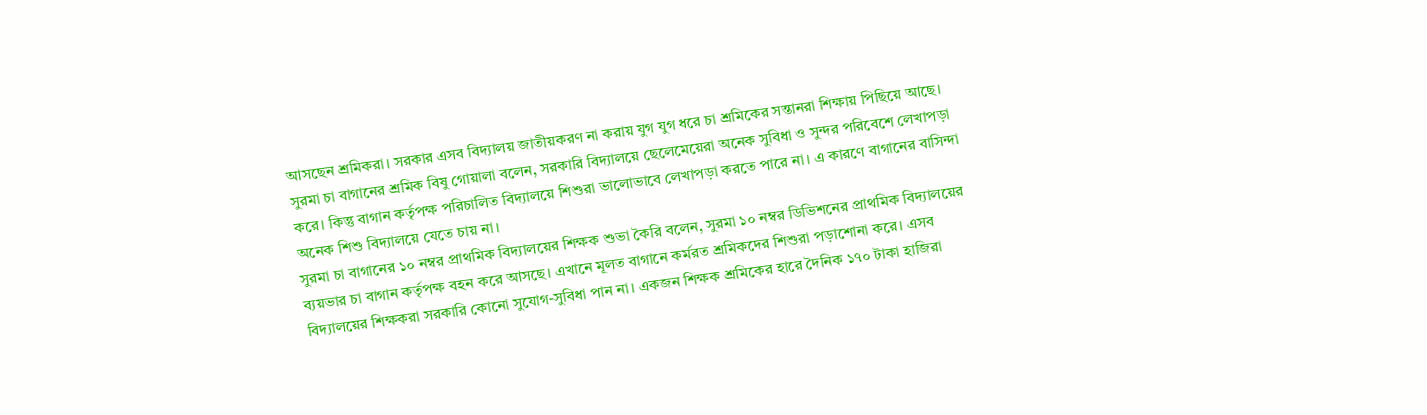আসছেন শ্রমিকরা। সরকার এসব বিদ্যালয় জাতীয়করণ না করায় যুগ যুগ ধরে চা শ্রমিকের সন্তানরা শিক্ষায় পিছিয়ে আছে।
সুরমা চা বাগানের শ্রমিক বিষু গোয়ালা বলেন, সরকারি বিদ্যালয়ে ছেলেমেয়েরা অনেক সুবিধা ও সুন্দর পরিবেশে লেখাপড়া করে। কিন্তু বাগান কর্তৃপক্ষ পরিচালিত বিদ্যালয়ে শিশুরা ভালোভাবে লেখাপড়া করতে পারে না। এ কারণে বাগানের বাসিন্দা অনেক শিশু বিদ্যালয়ে যেতে চায় না।
সুরমা চা বাগানের ১০ নম্বর প্রাথমিক বিদ্যালয়ের শিক্ষক শুভা কৈরি বলেন, সুরমা ১০ নম্বর ডিভিশনের প্রাথমিক বিদ্যালয়ের ব্যয়ভার চা বাগান কর্তৃপক্ষ বহন করে আসছে। এখানে মূলত বাগানে কর্মরত শ্রমিকদের শিশুরা পড়াশোনা করে। এসব বিদ্যালয়ের শিক্ষকরা সরকারি কোনো সুযোগ-সুবিধা পান না। একজন শিক্ষক শ্রমিকের হারে দৈনিক ১৭০ টাকা হাজিরা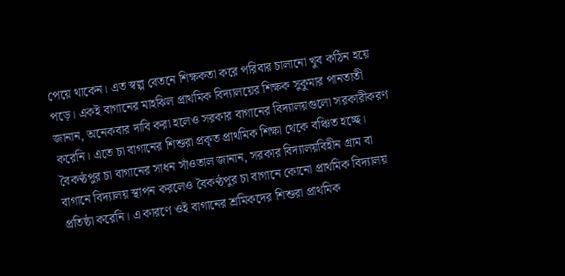পেয়ে থাকেন। এত স্বল্প বেতনে শিক্ষকতা করে পরিবার চালানো খুব কঠিন হয়ে পড়ে। একই বাগানের মাহঝিল প্রাথমিক বিদ্যালয়ের শিক্ষক সুকুমার পানতাতী জানান, অনেকবার দাবি করা হলেও সরকার বাগানের বিদ্যালয়গুলো সরকারীকরণ করেনি। এতে চা বাগানের শিশুরা প্রকৃত প্রাথমিক শিক্ষা থেকে বঞ্চিত হচ্ছে।
বৈকণ্ঠপুর চা বাগানের সাধন সাঁওতাল জানান, সরকার বিদ্যালয়বিহীন গ্রাম বা বাগানে বিদ্যালয় স্থাপন করলেও বৈকণ্ঠপুর চা বাগানে কোনো প্রাথমিক বিদ্যালয় প্রতিষ্ঠা করেনি। এ কারণে ওই বাগানের শ্রমিকদের শিশুরা প্রাথমিক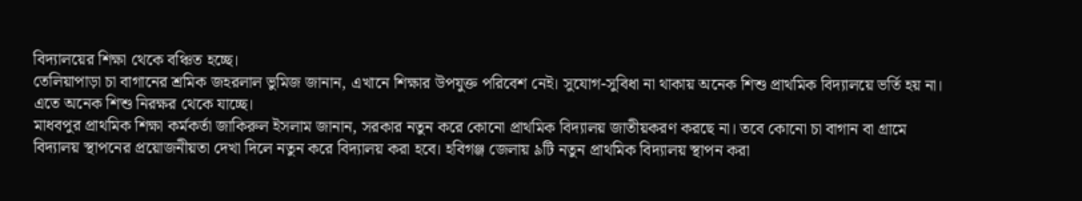বিদ্যালয়ের শিক্ষা থেকে বঞ্চিত হচ্ছে।
তেলিয়াপাড়া চা বাগানের শ্রমিক জহরলাল ভুমিজ জানান, এখানে শিক্ষার উপযুক্ত পরিবেশ নেই। সুযোগ-সুবিধা না থাকায় অনেক শিশু প্রাথমিক বিদ্যালয়ে ভর্তি হয় না। এতে অনেক শিশু নিরক্ষর থেকে যাচ্ছে।
মাধবপুর প্রাথমিক শিক্ষা কর্মকর্তা জাকিরুল ইসলাম জানান, সরকার নতুন করে কোনো প্রাথমিক বিদ্যালয় জাতীয়করণ করছে না। তবে কোনো চা বাগান বা গ্রামে বিদ্যালয় স্থাপনের প্রয়োজনীয়তা দেখা দিলে নতুন করে বিদ্যালয় করা হবে। হবিগঞ্জ জেলায় ৯টি নতুন প্রাথমিক বিদ্যালয় স্থাপন করা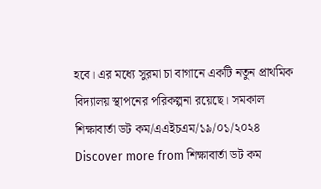হবে। এর মধ্যে সুরমা চা বাগানে একটি নতুন প্রাথমিক বিদ্যালয় স্থাপনের পরিকল্পনা রয়েছে। সমকাল
শিক্ষাবার্তা ডট কম/এএইচএম/১৯/০১/২০২৪
Discover more from শিক্ষাবার্তা ডট কম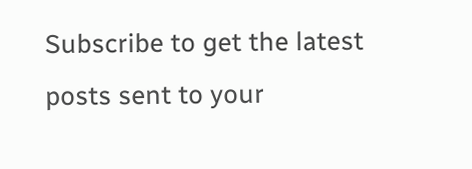Subscribe to get the latest posts sent to your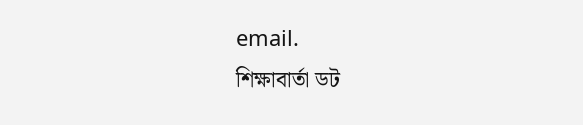email.
শিক্ষাবার্তা ডট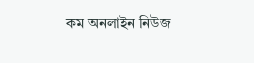কম অনলাইন নিউজ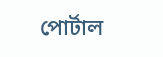পোর্টাল